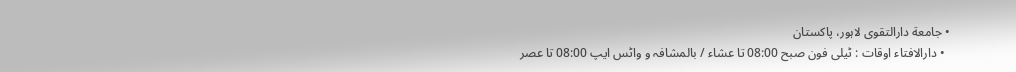• جامعة دارالتقوی لاہور، پاکستان
  • دارالافتاء اوقات : ٹیلی فون صبح 08:00 تا عشاء / بالمشافہ و واٹس ایپ 08:00 تا عصر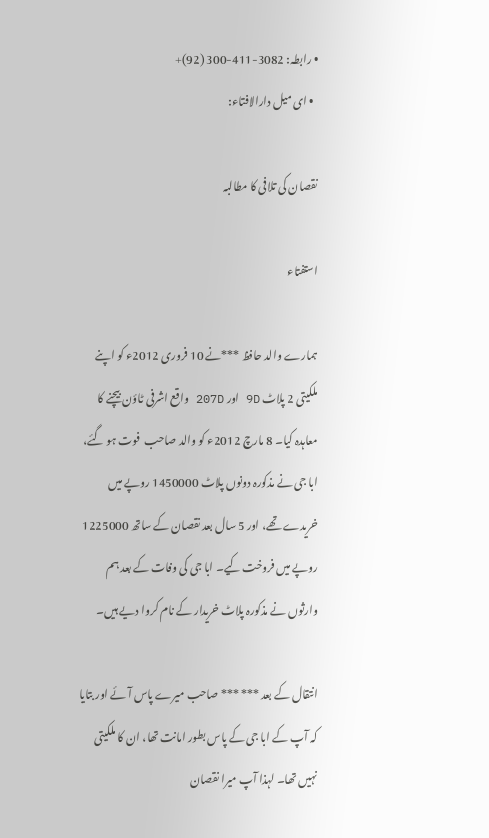• رابطہ: 3082-411-300 (92)+
  • ای میل دارالافتاء:

نقصان کی تلافی کا مطالبہ

استفتاء

ہمارے والد حافظ ***نے 10 فروری 2012ء کو اپنے ملکیتی 2 پلاٹ 9D اور 207D واقع اشرفی ٹاؤن بیچنے کا معاہدہ کیا۔ 8 مارچ 2012ء کو والد صاحب  فوت ہو گئے، ابا جی نے مذکورہ دونوں پلاٹ 1450000 روپے میں خریدے تھے، اور 5 سال بعد نقصان کے ساتھ 1225000 روپے میں فروخت کیے۔ ابا جی کی وفات کے بعد ہم وارثوں نے مذکورہ پلاٹ خریدار کے نام کروا دیے ہیں۔

انتقال کے بعد *** *** صاحب میرے پاس آئے اور بتایا کہ آپ کے ابا جی کے پاس بطور امانت تھا، ان کا ملکیتی نہیں تھا۔ لہذا آپ میرا نقصان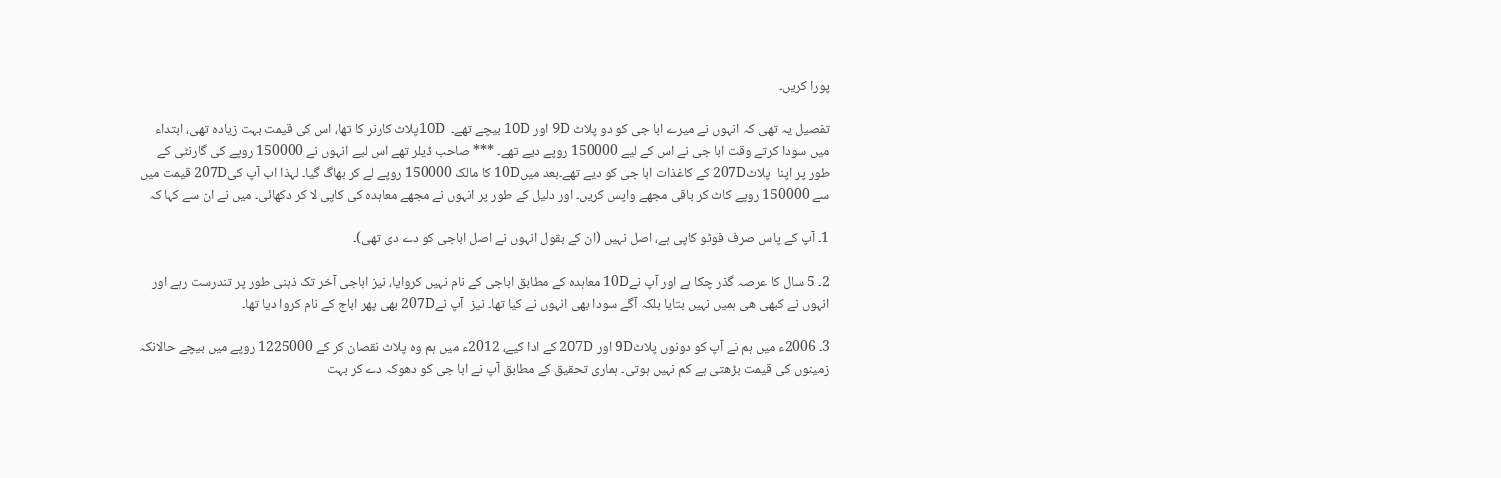پورا کریں۔

تفصیل یہ تھی کہ انہوں نے میرے ابا جی کو دو پلاٹ 9D اور 10D بیچے تھے۔  10Dپلاٹ کارنر کا تھا، اس کی قیمت بہت زیادہ تھی، ابتداء میں سودا کرتے وقت ابا جی نے اس کے لیے 150000 روپے دیے تھے۔ *** صاحب ڈیلر تھے اس لیے انہوں نے 150000 روپے کی گارنٹی کے طور پر اپنا  پلاٹ207D کے کاغذات ابا جی کو دیے تھے۔بعد میں10D کا مالک 150000 روپے لے کر بھاگ گیا۔ لہذا اب آپ کی207D قیمت میں سے 150000 روپے کاٹ کر باقی مجھے واپس کریں۔ اور دلیل کے طور پر انہوں نے مجھے معاہدہ کی کاپی لا کر دکھائی۔ میں نے ان سے کہا کہ

1۔ آپ کے پاس صرف فوٹو کاپی ہے، اصل نہیں (ان کے بقول انہوں نے اصل اباجی کو دے دی تھی)۔

2۔ 5 سال کا عرصہ گذر چکا ہے اور آپ نے10D معاہدہ کے مطابق اباجی کے نام نہیں کروایا، نیز اباجی آخر تک ذہنی طور پر تندرست رہے اور انہوں نے کبھی ھی ہمیں نہیں بتایا بلکہ آگے سودا بھی انہوں نے کیا تھا۔ نیز  آپ نے207D بھی پھر اباج کے نام کروا دیا تھا۔

3۔ 2006ء میں ہم نے آپ کو دونوں پلاٹ9D اور 207D کے ادا کیے، 2012ء میں ہم وہ پلاٹ نقصان کر کے 1225000 روپے میں بیچے حالانکہ زمینوں کی قیمت بڑھتی ہے کم نہیں ہوتی۔ ہماری تحقیق کے مطابق آپ نے ابا جی کو دھوکہ دے کر بہت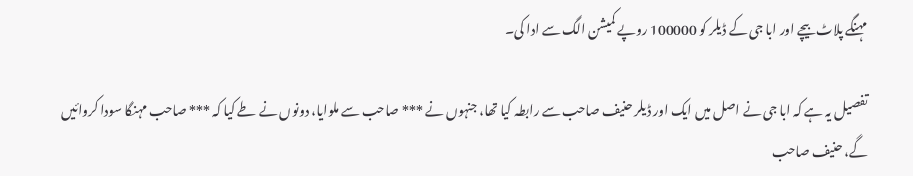مہنگے پلاٹ بیچے اور ابا جی کے ڈیلر کو 100000 روپے کمیشن الگ سے ادا کی۔

تفصیل یہ ہے کہ ابا جی نے اصل میں ایک اور ڈیلر حنیف صاحب سے رابطہ کیا تھا، جنہوں نے *** صاحب سے ملوایا، دونوں نے طے کیا کہ *** صاحب مہنگا سودا کروائیں گے، حنیف صاحب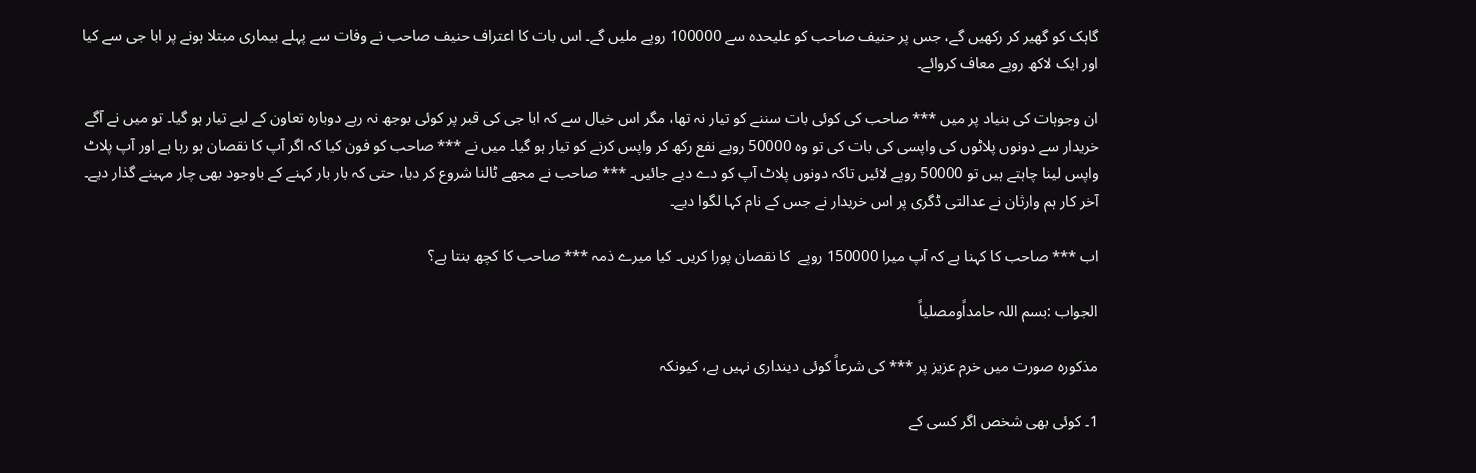گاہک کو گھیر کر رکھیں گے، جس پر حنیف صاحب کو علیحدہ سے 100000 روپے ملیں گے۔ اس بات کا اعتراف حنیف صاحب نے وفات سے پہلے بیماری مبتلا ہونے پر ابا جی سے کیا اور ایک لاکھ روپے معاف کروائے۔

ان وجوہات کی بنیاد پر میں *** صاحب کی کوئی بات سننے کو تیار نہ تھا، مگر اس خیال سے کہ ابا جی کی قبر پر کوئی بوجھ نہ رہے دوبارہ تعاون کے لیے تیار ہو گیا۔ تو میں نے آگے خریدار سے دونوں پلاٹوں کی واپسی کی بات کی تو وہ 50000 روپے نفع رکھ کر واپس کرنے کو تیار ہو گیا۔ میں نے *** صاحب کو فون کیا کہ اگر آپ کا نقصان ہو رہا ہے اور آپ پلاٹ واپس لینا چاہتے ہیں تو 50000 روپے لائیں تاکہ دونوں پلاٹ آپ کو دے دیے جائیں۔ *** صاحب نے مجھے ٹالنا شروع کر دیا، حتی کہ بار بار کہنے کے باوجود بھی چار مہینے گذار دیے۔ آخر کار ہم وارثان نے عدالتی ڈگری پر اس خریدار نے جس کے نام کہا لگوا دیے۔

اب *** صاحب کا کہنا ہے کہ آپ میرا 150000 روپے  کا نقصان پورا کریں۔ کیا میرے ذمہ *** صاحب کا کچھ بنتا ہے؟

الجواب :بسم اللہ حامداًومصلیاً

مذکورہ صورت میں خرم عزیز پر *** کی شرعاً کوئی دینداری نہیں ہے، کیونکہ

1۔ کوئی بھی شخص اگر کسی کے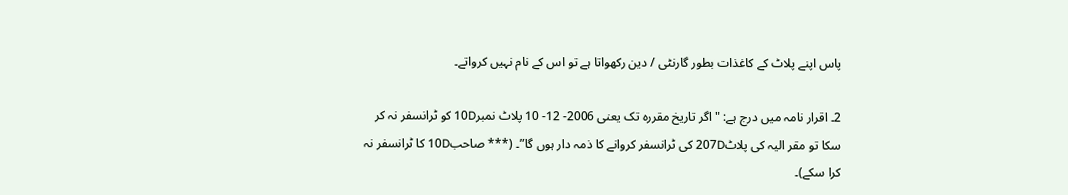پاس اپنے پلاٹ کے کاغذات بطور گارنٹی / دین رکھواتا ہے تو اس کے نام نہیں کرواتے۔

2۔ اقرار نامہ میں درج ہے: "اگر تاریخ مقررہ تک یعنی 2006- 12- 10 پلاٹ نمبر10D کو ٹرانسفر نہ کر سکا تو مقر الیہ کی پلاٹ207D کی ٹرانسفر کروانے کا ذمہ دار ہوں گا”۔ (*** صاحب10D کا ٹرانسفر نہ کرا سکے)۔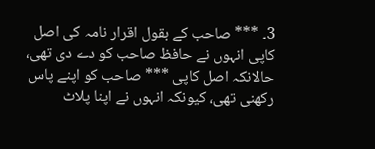3۔ *** صاحب کے بقول اقرار نامہ کی اصل کاپی انہوں نے حافظ صاحب کو دے دی تھی، حالانکہ اصل کاپی *** صاحب کو اپنے پاس رکھنی تھی، کیونکہ انہوں نے اپنا پلاٹ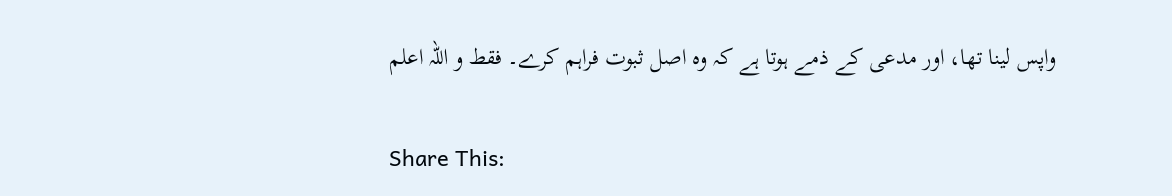واپس لینا تھا، اور مدعی کے ذمے ہوتا ہے کہ وہ اصل ثبوت فراہم کرے۔ فقط و اللہ اعلم

Share This: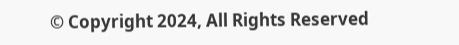© Copyright 2024, All Rights Reserved